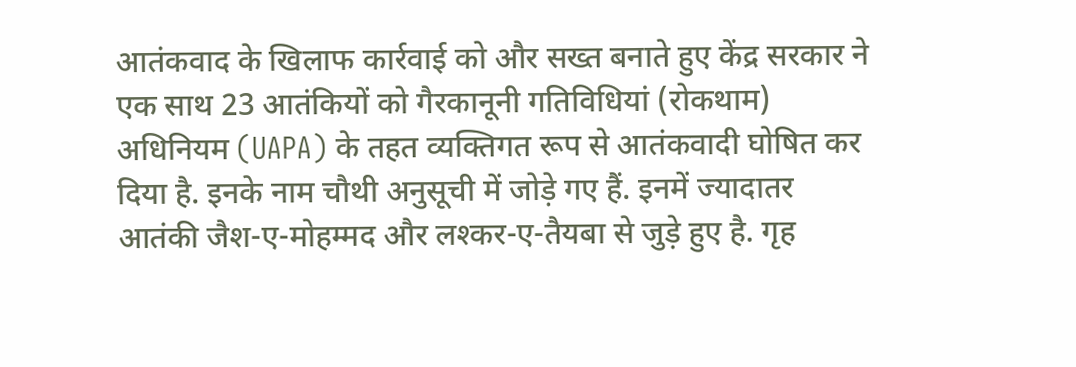आतंकवाद के खिलाफ कार्रवाई को और सख्त बनाते हुए केंद्र सरकार ने एक साथ 23 आतंकियों को गैरकानूनी गतिविधियां (रोकथाम) अधिनियम (UAPA) के तहत व्यक्तिगत रूप से आतंकवादी घोषित कर दिया है. इनके नाम चौथी अनुसूची में जोड़े गए हैं. इनमें ज्यादातर आतंकी जैश-ए-मोहम्मद और लश्कर-ए-तैयबा से जुड़े हुए है. गृह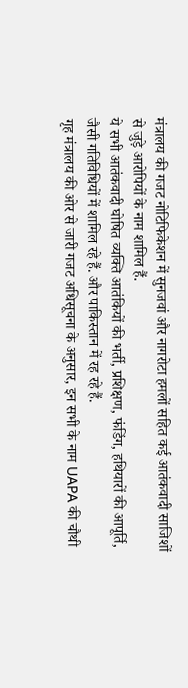मंत्रालय की गजट नोटिफिकेशन में सुनजवां और नागरोटा हमलों सहित कई आतंकवादी साजिशों से जुड़े आरोपियों के नाम शामिल हैं.
ये सभी आतंकवादी घोषित व्यक्ति आतंकियों की भर्ती, प्रशिक्षण, फंडिंग, हथियारों की आपूर्ति, जैसी गतिविधियों में शामिल रहे हैं. और पाकिस्तान में रह रहे हैं.
गृह मंत्रालय की ओर से जारी गजट अधिसूचना के अनुसार, इन सभी के नाम UAPA की चौथी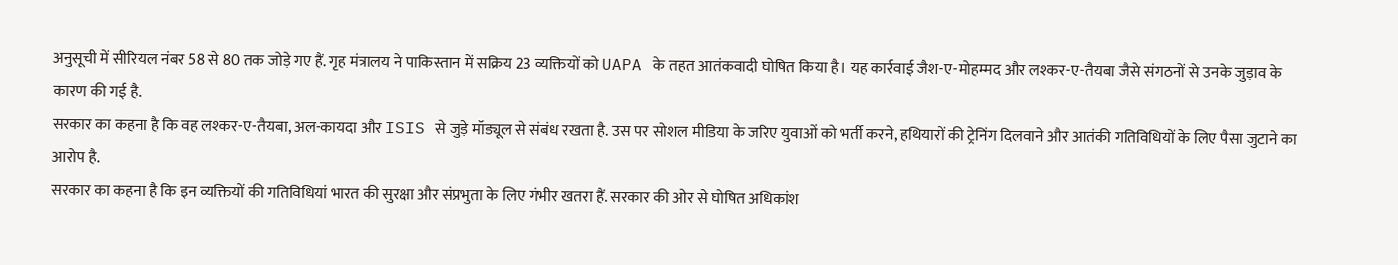अनुसूची में सीरियल नंबर 58 से 80 तक जोड़े गए हैं. गृह मंत्रालय ने पाकिस्तान में सक्रिय 23 व्यक्तियों को UAPA के तहत आतंकवादी घोषित किया है। यह कार्रवाई जैश-ए-मोहम्मद और लश्कर-ए-तैयबा जैसे संगठनों से उनके जुड़ाव के कारण की गई है.
सरकार का कहना है कि वह लश्कर-ए-तैयबा, अल-कायदा और ISIS से जुड़े मॉड्यूल से संबंध रखता है. उस पर सोशल मीडिया के जरिए युवाओं को भर्ती करने, हथियारों की ट्रेनिंग दिलवाने और आतंकी गतिविधियों के लिए पैसा जुटाने का आरोप है.
सरकार का कहना है कि इन व्यक्तियों की गतिविधियां भारत की सुरक्षा और संप्रभुता के लिए गंभीर खतरा हैं. सरकार की ओर से घोषित अधिकांश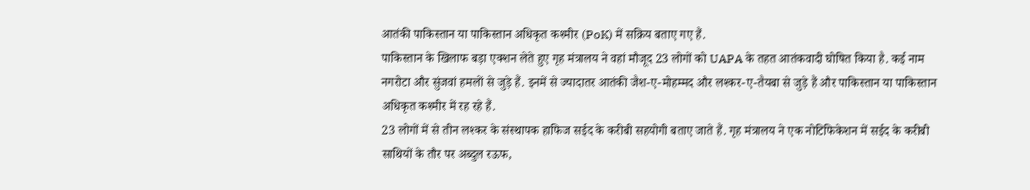आतंकी पाकिस्तान या पाकिस्तान अधिकृत कश्मीर (PoK) में सक्रिय बताए गए हैं.
पाकिस्तान के खिलाफ बड़ा एक्शन लेते हुए गृह मंत्रालय ने वहां मौजूद 23 लोगों को UAPA के तहत आतंकवादी घोषित किया है. कई नाम नगरोटा और सुंजवां हमलों से जुड़े हैं. इनमें से ज्यादातर आतंकी जैश-ए-मोहम्मद और लश्कर-ए-तैयबा से जुड़े हैं और पाकिस्तान या पाकिस्तान अधिकृत कश्मीर में रह रहे हैं.
23 लोगों में से तीन लश्कर के संस्थापक हाफिज सईद के करीबी सहयोगी बताए जाते हैं. गृह मंत्रालय ने एक नोटिफिकेशन में सईद के करीबी साथियों के तौर पर अब्दुल रऊफ,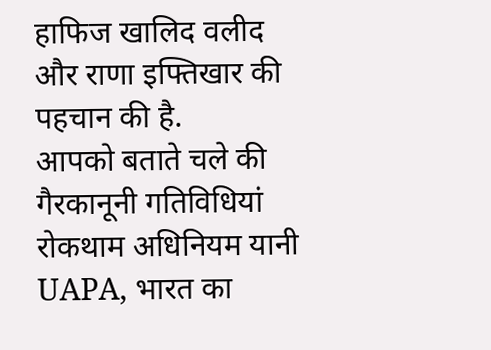हाफिज खालिद वलीद और राणा इफ्तिखार की पहचान की है.
आपको बताते चले की गैरकानूनी गतिविधियां रोकथाम अधिनियम यानी UAPA, भारत का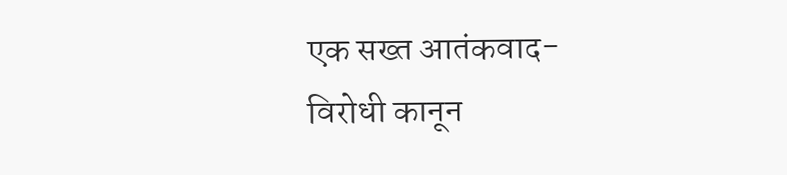एक सख्त आतंकवाद-विरोधी कानून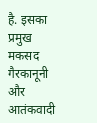है. इसका प्रमुख मकसद गैरकानूनी और आतंकवादी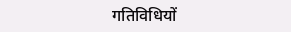गतिविधियों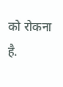को रोकना है.